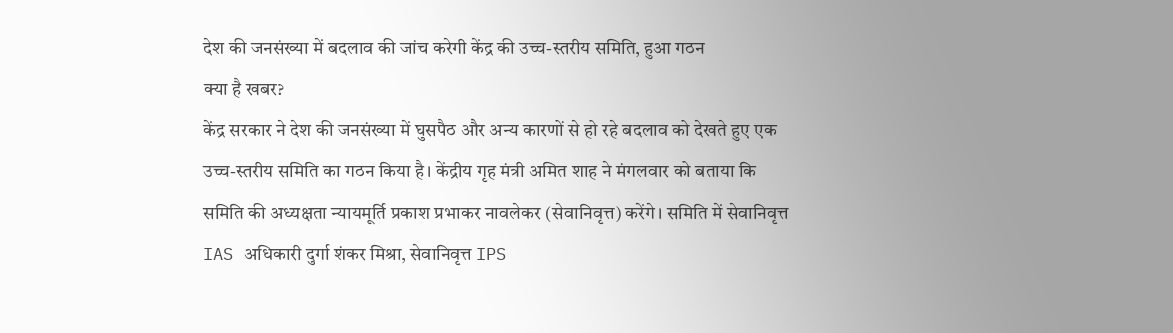देश की जनसंख्या में बदलाव की जांच करेगी केंद्र की उच्च-स्तरीय समिति, हुआ गठन
क्या है खबर?
केंद्र सरकार ने देश की जनसंख्या में घुसपैठ और अन्य कारणों से हो रहे बदलाव को देखते हुए एक उच्च-स्तरीय समिति का गठन किया है। केंद्रीय गृह मंत्री अमित शाह ने मंगलवार को बताया कि समिति की अध्यक्षता न्यायमूर्ति प्रकाश प्रभाकर नावलेकर (सेवानिवृत्त) करेंगे। समिति में सेवानिवृत्त IAS अधिकारी दुर्गा शंकर मिश्रा, सेवानिवृत्त IPS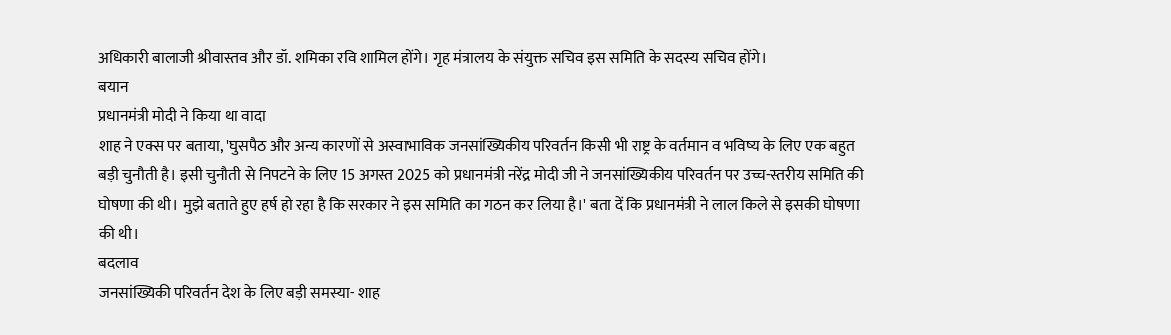अधिकारी बालाजी श्रीवास्तव और डॉ. शमिका रवि शामिल होंगे। गृह मंत्रालय के संयुक्त सचिव इस समिति के सदस्य सचिव होंगे।
बयान
प्रधानमंत्री मोदी ने किया था वादा
शाह ने एक्स पर बताया, 'घुसपैठ और अन्य कारणों से अस्वाभाविक जनसांख्यिकीय परिवर्तन किसी भी राष्ट्र के वर्तमान व भविष्य के लिए एक बहुत बड़ी चुनौती है। इसी चुनौती से निपटने के लिए 15 अगस्त 2025 को प्रधानमंत्री नरेंद्र मोदी जी ने जनसांख्यिकीय परिवर्तन पर उच्च-स्तरीय समिति की घोषणा की थी। मुझे बताते हुए हर्ष हो रहा है कि सरकार ने इस समिति का गठन कर लिया है।' बता दें कि प्रधानमंत्री ने लाल किले से इसकी घोषणा की थी।
बदलाव
जनसांख्यिकी परिवर्तन देश के लिए बड़ी समस्या- शाह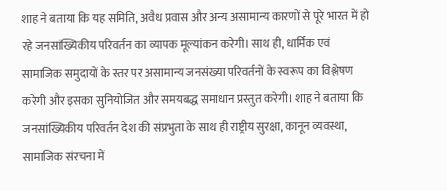शाह ने बताया कि यह समिति, अवैध प्रवास और अन्य असामान्य कारणों से पूरे भारत में हो रहे जनसांख्यिकीय परिवर्तन का व्यापक मूल्यांकन करेगी। साथ ही, धार्मिक एवं सामाजिक समुदायों के स्तर पर असामान्य जनसंख्या परिवर्तनों के स्वरूप का विश्लेषण करेगी और इसका सुनियोजित और समयबद्ध समाधान प्रस्तुत करेगी। शाह ने बताया कि जनसांख्यिकीय परिवर्तन देश की संप्रभुता के साथ ही राष्ट्रीय सुरक्षा, कानून व्यवस्था, सामाजिक संरचना में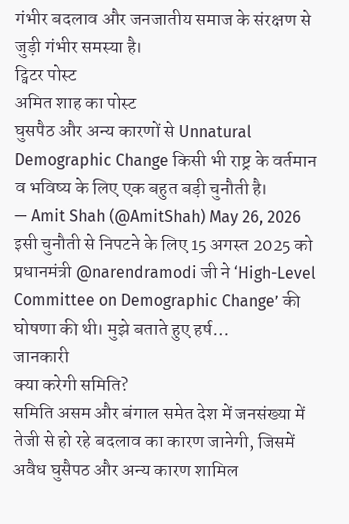गंभीर बदलाव और जनजातीय समाज के संरक्षण से जुड़ी गंभीर समस्या है।
ट्विटर पोस्ट
अमित शाह का पोस्ट
घुसपैठ और अन्य कारणों से Unnatural Demographic Change किसी भी राष्ट्र के वर्तमान व भविष्य के लिए एक बहुत बड़ी चुनौती है।
— Amit Shah (@AmitShah) May 26, 2026
इसी चुनौती से निपटने के लिए 15 अगस्त 2025 को प्रधानमंत्री @narendramodi जी ने ‘High-Level Committee on Demographic Change’ की घोषणा की थी। मुझे बताते हुए हर्ष…
जानकारी
क्या करेगी समिति?
समिति असम और बंगाल समेत देश में जनसंख्या में तेजी से हो रहे बदलाव का कारण जानेगी, जिसमें अवैध घुसैपठ और अन्य कारण शामिल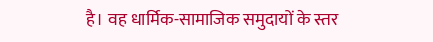है। वह धार्मिक-सामाजिक समुदायों के स्तर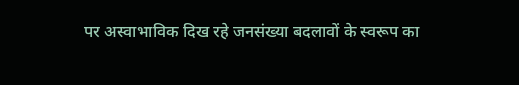पर अस्वाभाविक दिख रहे जनसंख्या बदलावों के स्वरूप का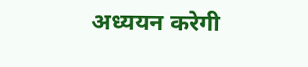अध्ययन करेगी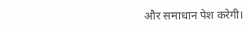और समाधान पेश करेगी।